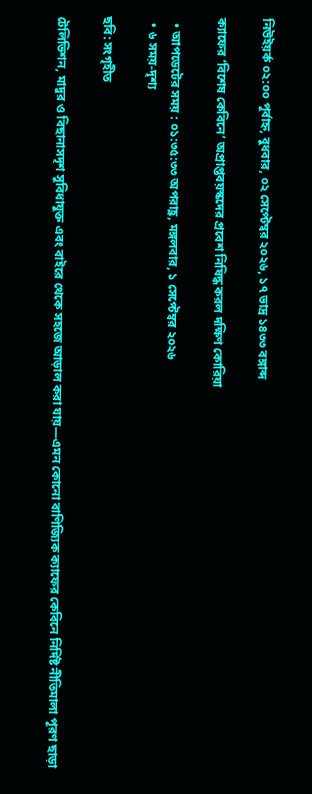নিউইয়র্ক ০২:০০ পূর্বাহ্ন, বুধবার, ০২ সেপ্টেম্বর ২০২৬, ১৭ ভাদ্র ১৪৩৩ বঙ্গাব্দ

ক্যাফের ‘বিশেষ কেবিনে’ অপ্রাপ্তবয়স্কদের প্রবেশ নিষিদ্ধ করল দক্ষিণ কোরিয়া

  • আপডেটের সময় : ০১:৩৫:৩৩ অপরাহ্ণ, মঙ্গলবার, ১ সেপ্টেম্বর ২০২৬
  • ৬ সময়-দৃশ্য

ছবি: সংগৃহীত

টেলিভিশন, মাদুর ও বিছানাসদৃশ সুবিধাযুক্ত এবং বাইরে থেকে সহজে আড়াল করা যায়—এমন কোনো বাণিজ্যিক ক্যাফের কেবিনে নির্দিষ্ট নীতিমালা পূরণ ছাড়া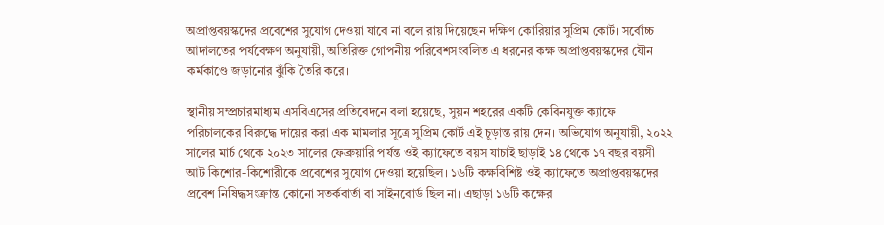অপ্রাপ্তবয়স্কদের প্রবেশের সুযোগ দেওয়া যাবে না বলে রায় দিয়েছেন দক্ষিণ কোরিয়ার সুপ্রিম কোর্ট। সর্বোচ্চ আদালতের পর্যবেক্ষণ অনুযায়ী, অতিরিক্ত গোপনীয় পরিবেশসংবলিত এ ধরনের কক্ষ অপ্রাপ্তবয়স্কদের যৌন কর্মকাণ্ডে জড়ানোর ঝুঁকি তৈরি করে।

স্থানীয় সম্প্রচারমাধ্যম এসবিএসের প্রতিবেদনে বলা হয়েছে, সুয়ন শহরের একটি কেবিনযুক্ত ক্যাফে পরিচালকের বিরুদ্ধে দায়ের করা এক মামলার সূত্রে সুপ্রিম কোর্ট এই চূড়ান্ত রায় দেন। অভিযোগ অনুযায়ী, ২০২২ সালের মার্চ থেকে ২০২৩ সালের ফেব্রুয়ারি পর্যন্ত ওই ক্যাফেতে বয়স যাচাই ছাড়াই ১৪ থেকে ১৭ বছর বয়সী আট কিশোর-কিশোরীকে প্রবেশের সুযোগ দেওয়া হয়েছিল। ১৬টি কক্ষবিশিষ্ট ওই ক্যাফেতে অপ্রাপ্তবয়স্কদের প্রবেশ নিষিদ্ধসংক্রান্ত কোনো সতর্কবার্তা বা সাইনবোর্ড ছিল না। এছাড়া ১৬টি কক্ষের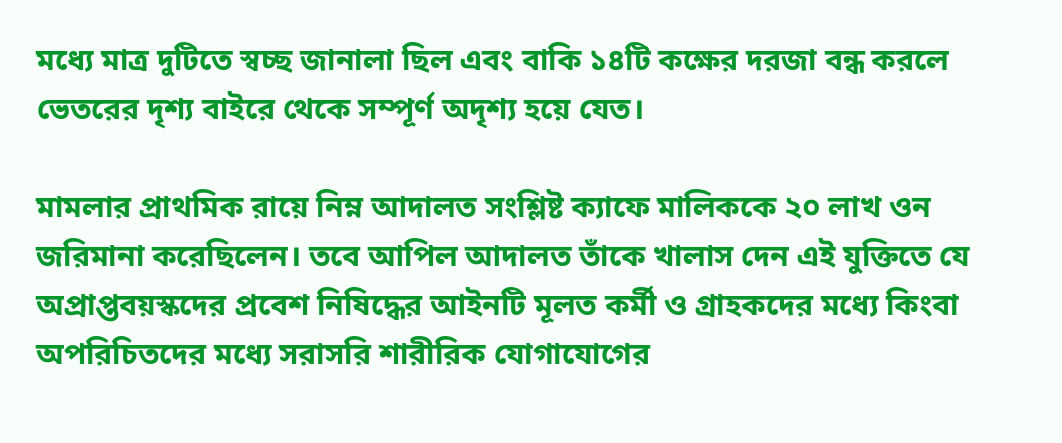মধ্যে মাত্র দুটিতে স্বচ্ছ জানালা ছিল এবং বাকি ১৪টি কক্ষের দরজা বন্ধ করলে ভেতরের দৃশ্য বাইরে থেকে সম্পূর্ণ অদৃশ্য হয়ে যেত।

মামলার প্রাথমিক রায়ে নিম্ন আদালত সংশ্লিষ্ট ক্যাফে মালিককে ২০ লাখ ওন জরিমানা করেছিলেন। তবে আপিল আদালত তাঁকে খালাস দেন এই যুক্তিতে যে অপ্রাপ্তবয়স্কদের প্রবেশ নিষিদ্ধের আইনটি মূলত কর্মী ও গ্রাহকদের মধ্যে কিংবা অপরিচিতদের মধ্যে সরাসরি শারীরিক যোগাযোগের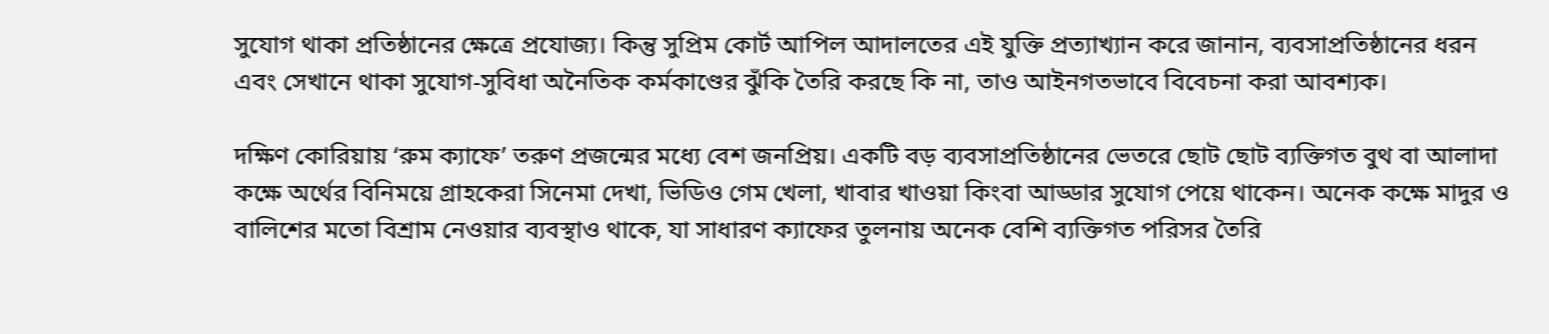সুযোগ থাকা প্রতিষ্ঠানের ক্ষেত্রে প্রযোজ্য। কিন্তু সুপ্রিম কোর্ট আপিল আদালতের এই যুক্তি প্রত্যাখ্যান করে জানান, ব্যবসাপ্রতিষ্ঠানের ধরন এবং সেখানে থাকা সুযোগ-সুবিধা অনৈতিক কর্মকাণ্ডের ঝুঁকি তৈরি করছে কি না, তাও আইনগতভাবে বিবেচনা করা আবশ্যক।

দক্ষিণ কোরিয়ায় ‘রুম ক্যাফে’ তরুণ প্রজন্মের মধ্যে বেশ জনপ্রিয়। একটি বড় ব্যবসাপ্রতিষ্ঠানের ভেতরে ছোট ছোট ব্যক্তিগত বুথ বা আলাদা কক্ষে অর্থের বিনিময়ে গ্রাহকেরা সিনেমা দেখা, ভিডিও গেম খেলা, খাবার খাওয়া কিংবা আড্ডার সুযোগ পেয়ে থাকেন। অনেক কক্ষে মাদুর ও বালিশের মতো বিশ্রাম নেওয়ার ব্যবস্থাও থাকে, যা সাধারণ ক্যাফের তুলনায় অনেক বেশি ব্যক্তিগত পরিসর তৈরি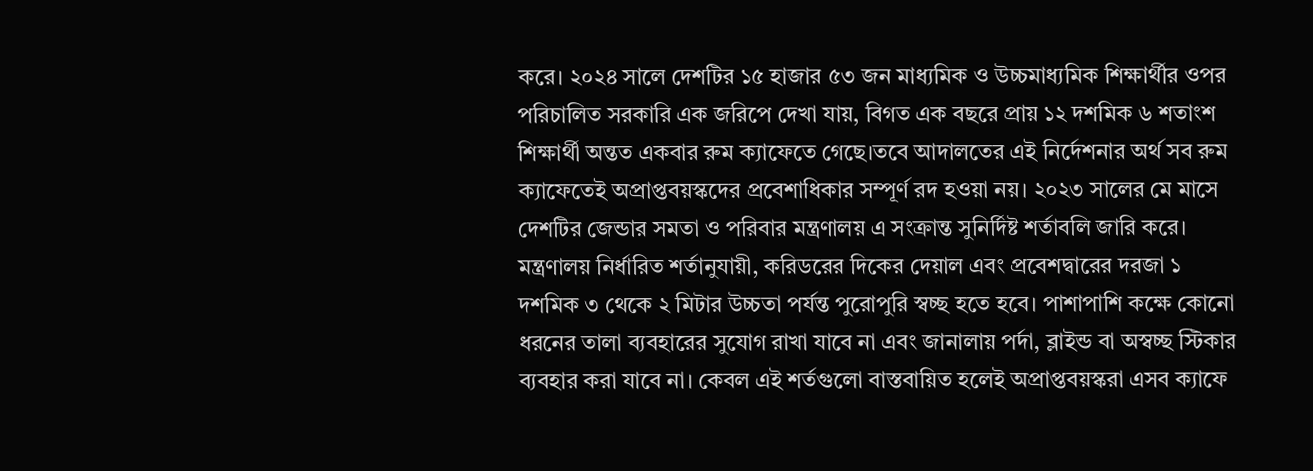করে। ২০২৪ সালে দেশটির ১৫ হাজার ৫৩ জন মাধ্যমিক ও উচ্চমাধ্যমিক শিক্ষার্থীর ওপর পরিচালিত সরকারি এক জরিপে দেখা যায়, বিগত এক বছরে প্রায় ১২ দশমিক ৬ শতাংশ শিক্ষার্থী অন্তত একবার রুম ক্যাফেতে গেছে।তবে আদালতের এই নির্দেশনার অর্থ সব রুম ক্যাফেতেই অপ্রাপ্তবয়স্কদের প্রবেশাধিকার সম্পূর্ণ রদ হওয়া নয়। ২০২৩ সালের মে মাসে দেশটির জেন্ডার সমতা ও পরিবার মন্ত্রণালয় এ সংক্রান্ত সুনির্দিষ্ট শর্তাবলি জারি করে। মন্ত্রণালয় নির্ধারিত শর্তানুযায়ী, করিডরের দিকের দেয়াল এবং প্রবেশদ্বারের দরজা ১ দশমিক ৩ থেকে ২ মিটার উচ্চতা পর্যন্ত পুরোপুরি স্বচ্ছ হতে হবে। পাশাপাশি কক্ষে কোনো ধরনের তালা ব্যবহারের সুযোগ রাখা যাবে না এবং জানালায় পর্দা, ব্লাইন্ড বা অস্বচ্ছ স্টিকার ব্যবহার করা যাবে না। কেবল এই শর্তগুলো বাস্তবায়িত হলেই অপ্রাপ্তবয়স্করা এসব ক্যাফে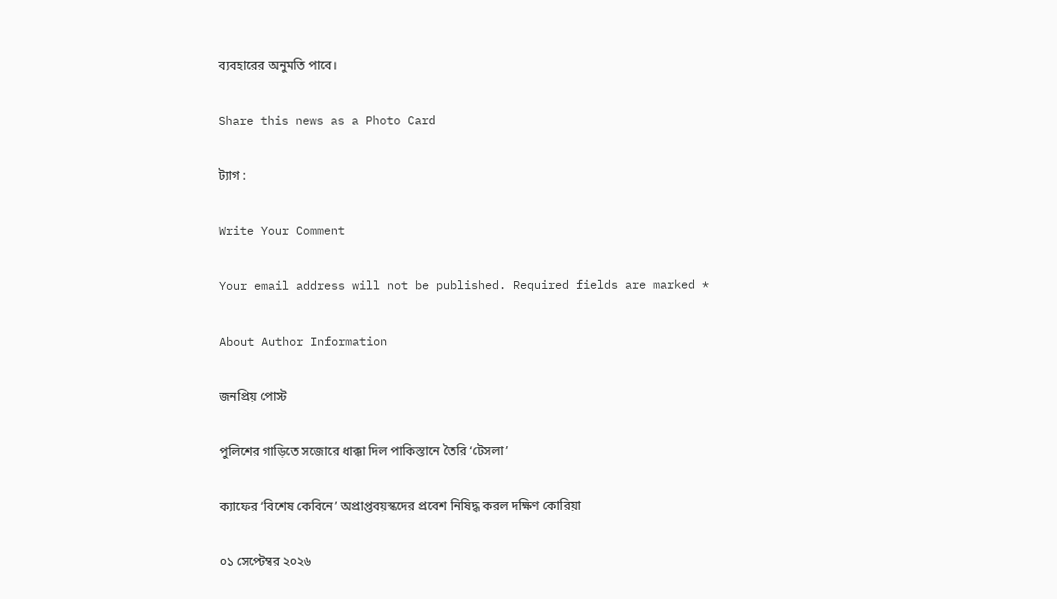ব্যবহারের অনুমতি পাবে।

Share this news as a Photo Card

ট্যাগ :

Write Your Comment

Your email address will not be published. Required fields are marked *

About Author Information

জনপ্রিয় পোস্ট

পুলিশের গাড়িতে সজোরে ধাক্কা দিল পাকিস্তানে তৈরি ‘টেসলা’

ক্যাফের ‘বিশেষ কেবিনে’ অপ্রাপ্তবয়স্কদের প্রবেশ নিষিদ্ধ করল দক্ষিণ কোরিয়া

০১ সেপ্টেম্বর ২০২৬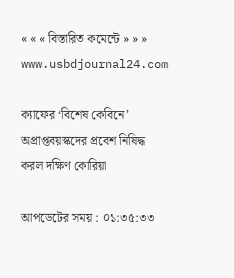« « « বিস্তারিত কমেন্টে » » »
www.usbdjournal24.com

ক্যাফের ‘বিশেষ কেবিনে’ অপ্রাপ্তবয়স্কদের প্রবেশ নিষিদ্ধ করল দক্ষিণ কোরিয়া

আপডেটের সময় : ০১:৩৫:৩৩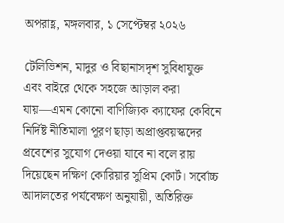অপরাহ্ণ, মঙ্গলবার, ১ সেপ্টেম্বর ২০২৬

টেলিভিশন, মাদুর ও বিছানাসদৃশ সুবিধাযুক্ত এবং বাইরে থেকে সহজে আড়াল করা যায়—এমন কোনো বাণিজ্যিক ক্যাফের কেবিনে নির্দিষ্ট নীতিমালা পূরণ ছাড়া অপ্রাপ্তবয়স্কদের প্রবেশের সুযোগ দেওয়া যাবে না বলে রায় দিয়েছেন দক্ষিণ কোরিয়ার সুপ্রিম কোর্ট। সর্বোচ্চ আদালতের পর্যবেক্ষণ অনুযায়ী, অতিরিক্ত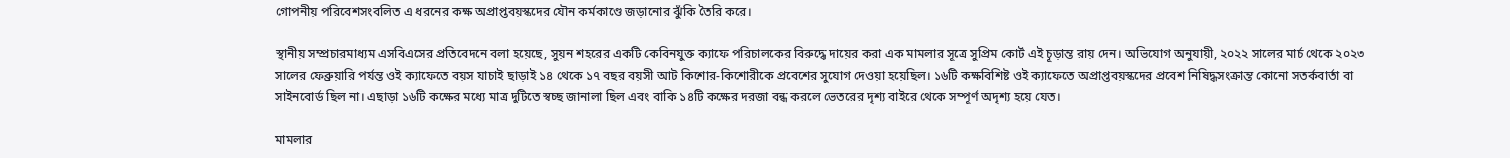গোপনীয় পরিবেশসংবলিত এ ধরনের কক্ষ অপ্রাপ্তবয়স্কদের যৌন কর্মকাণ্ডে জড়ানোর ঝুঁকি তৈরি করে।

স্থানীয় সম্প্রচারমাধ্যম এসবিএসের প্রতিবেদনে বলা হয়েছে, সুয়ন শহরের একটি কেবিনযুক্ত ক্যাফে পরিচালকের বিরুদ্ধে দায়ের করা এক মামলার সূত্রে সুপ্রিম কোর্ট এই চূড়ান্ত রায় দেন। অভিযোগ অনুযায়ী, ২০২২ সালের মার্চ থেকে ২০২৩ সালের ফেব্রুয়ারি পর্যন্ত ওই ক্যাফেতে বয়স যাচাই ছাড়াই ১৪ থেকে ১৭ বছর বয়সী আট কিশোর-কিশোরীকে প্রবেশের সুযোগ দেওয়া হয়েছিল। ১৬টি কক্ষবিশিষ্ট ওই ক্যাফেতে অপ্রাপ্তবয়স্কদের প্রবেশ নিষিদ্ধসংক্রান্ত কোনো সতর্কবার্তা বা সাইনবোর্ড ছিল না। এছাড়া ১৬টি কক্ষের মধ্যে মাত্র দুটিতে স্বচ্ছ জানালা ছিল এবং বাকি ১৪টি কক্ষের দরজা বন্ধ করলে ভেতরের দৃশ্য বাইরে থেকে সম্পূর্ণ অদৃশ্য হয়ে যেত।

মামলার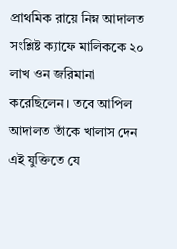প্রাথমিক রায়ে নিম্ন আদালত সংশ্লিষ্ট ক্যাফে মালিককে ২০ লাখ ওন জরিমানা করেছিলেন। তবে আপিল আদালত তাঁকে খালাস দেন এই যুক্তিতে যে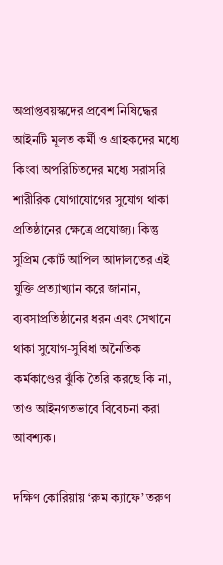অপ্রাপ্তবয়স্কদের প্রবেশ নিষিদ্ধের আইনটি মূলত কর্মী ও গ্রাহকদের মধ্যে কিংবা অপরিচিতদের মধ্যে সরাসরি শারীরিক যোগাযোগের সুযোগ থাকা প্রতিষ্ঠানের ক্ষেত্রে প্রযোজ্য। কিন্তু সুপ্রিম কোর্ট আপিল আদালতের এই যুক্তি প্রত্যাখ্যান করে জানান, ব্যবসাপ্রতিষ্ঠানের ধরন এবং সেখানে থাকা সুযোগ-সুবিধা অনৈতিক কর্মকাণ্ডের ঝুঁকি তৈরি করছে কি না, তাও আইনগতভাবে বিবেচনা করা আবশ্যক।

দক্ষিণ কোরিয়ায় ‘রুম ক্যাফে’ তরুণ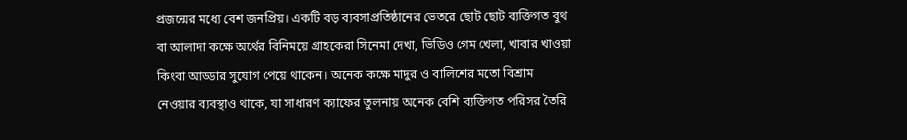প্রজন্মের মধ্যে বেশ জনপ্রিয়। একটি বড় ব্যবসাপ্রতিষ্ঠানের ভেতরে ছোট ছোট ব্যক্তিগত বুথ বা আলাদা কক্ষে অর্থের বিনিময়ে গ্রাহকেরা সিনেমা দেখা, ভিডিও গেম খেলা, খাবার খাওয়া কিংবা আড্ডার সুযোগ পেয়ে থাকেন। অনেক কক্ষে মাদুর ও বালিশের মতো বিশ্রাম নেওয়ার ব্যবস্থাও থাকে, যা সাধারণ ক্যাফের তুলনায় অনেক বেশি ব্যক্তিগত পরিসর তৈরি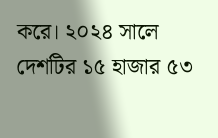করে। ২০২৪ সালে দেশটির ১৫ হাজার ৫৩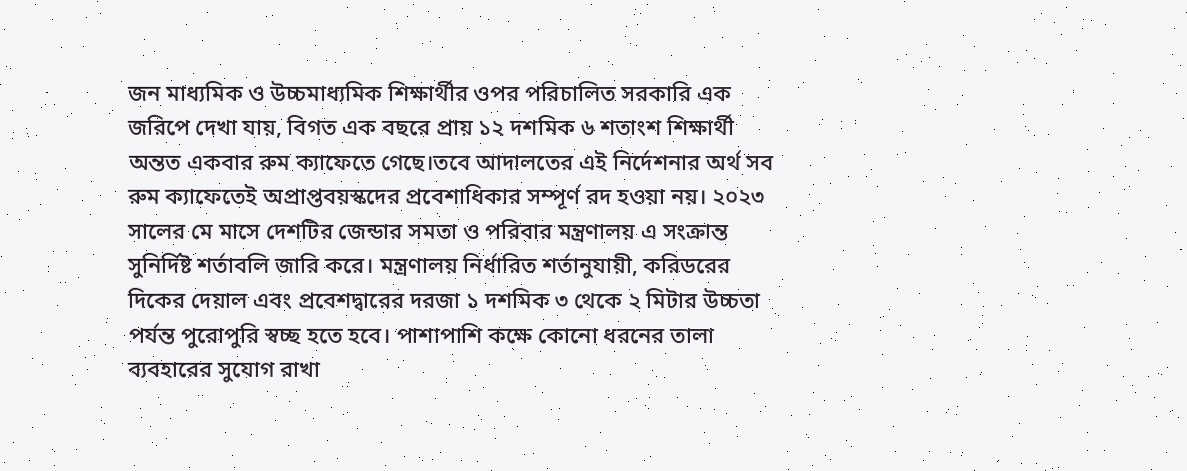জন মাধ্যমিক ও উচ্চমাধ্যমিক শিক্ষার্থীর ওপর পরিচালিত সরকারি এক জরিপে দেখা যায়, বিগত এক বছরে প্রায় ১২ দশমিক ৬ শতাংশ শিক্ষার্থী অন্তত একবার রুম ক্যাফেতে গেছে।তবে আদালতের এই নির্দেশনার অর্থ সব রুম ক্যাফেতেই অপ্রাপ্তবয়স্কদের প্রবেশাধিকার সম্পূর্ণ রদ হওয়া নয়। ২০২৩ সালের মে মাসে দেশটির জেন্ডার সমতা ও পরিবার মন্ত্রণালয় এ সংক্রান্ত সুনির্দিষ্ট শর্তাবলি জারি করে। মন্ত্রণালয় নির্ধারিত শর্তানুযায়ী, করিডরের দিকের দেয়াল এবং প্রবেশদ্বারের দরজা ১ দশমিক ৩ থেকে ২ মিটার উচ্চতা পর্যন্ত পুরোপুরি স্বচ্ছ হতে হবে। পাশাপাশি কক্ষে কোনো ধরনের তালা ব্যবহারের সুযোগ রাখা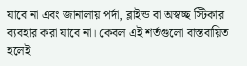যাবে না এবং জানালায় পর্দা, ব্লাইন্ড বা অস্বচ্ছ স্টিকার ব্যবহার করা যাবে না। কেবল এই শর্তগুলো বাস্তবায়িত হলেই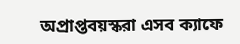অপ্রাপ্তবয়স্করা এসব ক্যাফে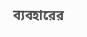ব্যবহারের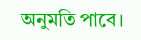অনুমতি পাবে।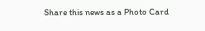Share this news as a Photo Card